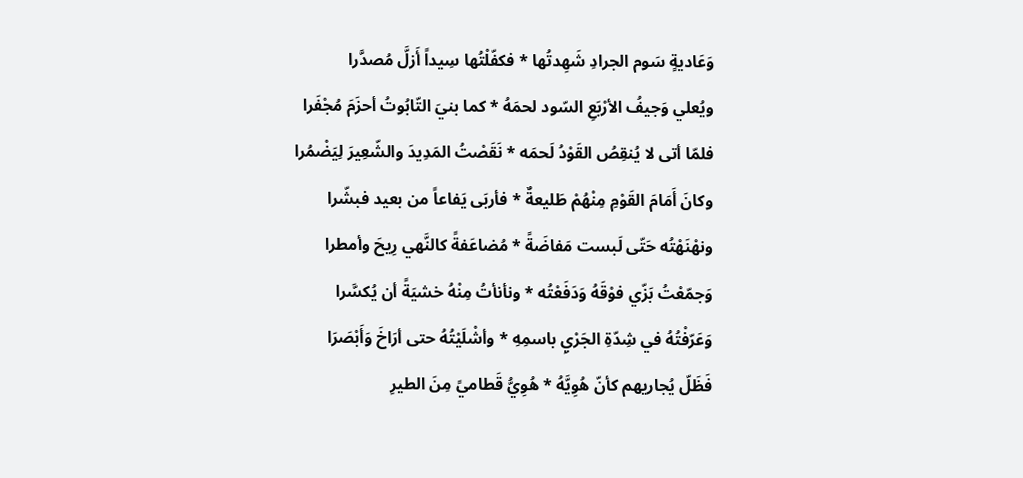وَعَاديةٍ سَوم الجرادِ شَهِدتُها * فكفّلْتُها سِيداً أَزلَّ مُصدَّرا
ويُعلي وَجيفُ الأرْبَعِ السّود لحمَهُ * كما بنيَ التّابُوتُ أحزَمَ مُجْفَرا
فلمّا أتى لا يُنقِصُ القَوْدُ لَحمَه * نَقَصْتُ المَدِيدَ والشّعِيرَ لِيَضْمُرا
وكانَ أَمَامَ القَوْمِ مِنْهُمْ طَليعةٌ * فأربَى يَفاعاً من بعيد فبشّرا
ونهْنَهْتُه حَتّى لَبست مَفاضَةً * مُضاعَفةً كالنَّهي رِيحَ وأمطرا
وَجمّعْتُ بَزّي فوْقَهُ وَدَفَعْتُه * ونأنأتُ مِنْهُ خشيَةً أن يُكسَّرا
وَعَرّفْتُهُ في شِدّةِ الجَرْيِ باسمِهِ * وأشْلَيْتُهُ حتى أرَاخَ وَأَبْصَرَا
فَظَلّ يُجاريهم كأنّ هُوِيَّهُ * هُوِيُّ قَطاميً مِنَ الطيرِ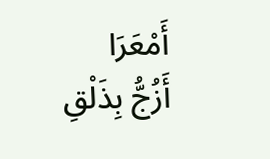أَمْعَرَا
أَزُجُّ بِذَلْقِ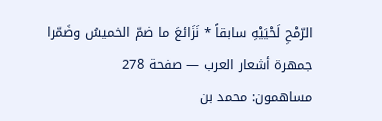الرّمْحِ لَحْيَيْهِ سابقاً * نَزَائعَ ما ضمّ الخميسُ وضَمّرا
جمهرة أشعار العرب — صفحة 278
مساهمون: محمد بن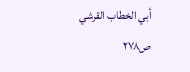أبي الخطاب القرشي
ص٢٧٨